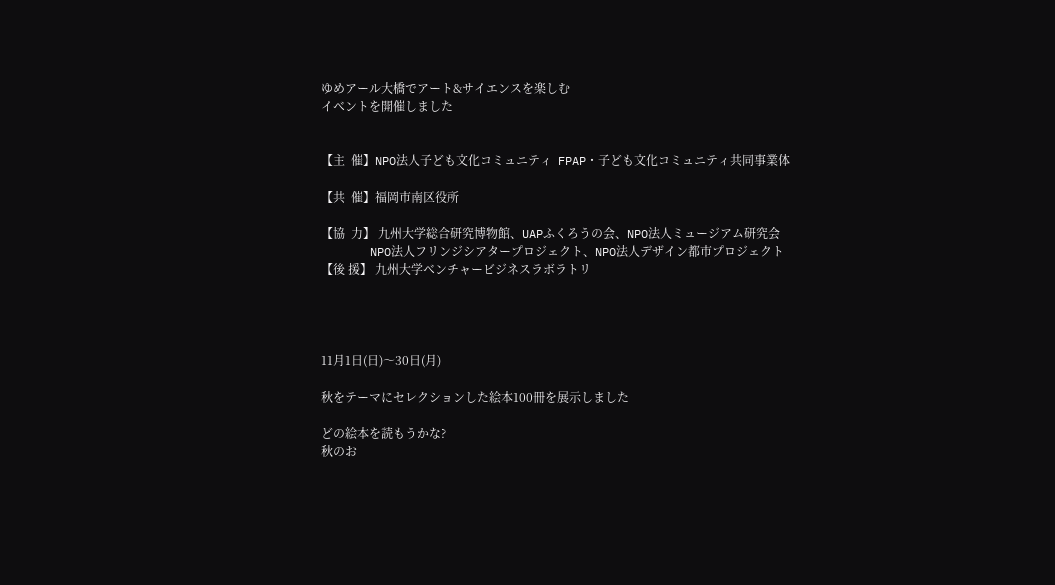ゆめアール大橋でアート&サイエンスを楽しむ
イベントを開催しました


【主  催】NPO法人子ども文化コミュニティ  FPAP・子ども文化コミュニティ共同事業体

【共  催】福岡市南区役所

【協  力】 九州大学総合研究博物館、UAPふくろうの会、NPO法人ミュージアム研究会
       NPO法人フリンジシアタープロジェクト、NPO法人デザイン都市プロジェクト
【後 援】 九州大学ベンチャービジネスラボラトリ




11月1日(日)〜30日(月)

秋をテーマにセレクションした絵本100冊を展示しました

どの絵本を読もうかな?
秋のお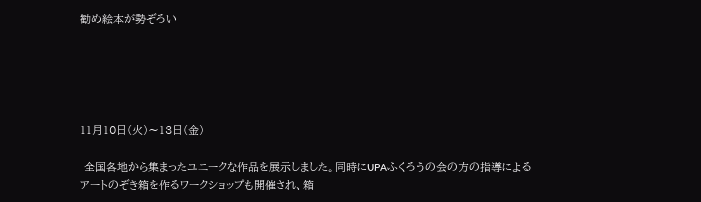勧め絵本が勢ぞろい





11月10日(火)〜13日(金)

 全国各地から集まったユニークな作品を展示しました。同時にUPAふくろうの会の方の指導による
アートのぞき箱を作るワークショップも開催され、箱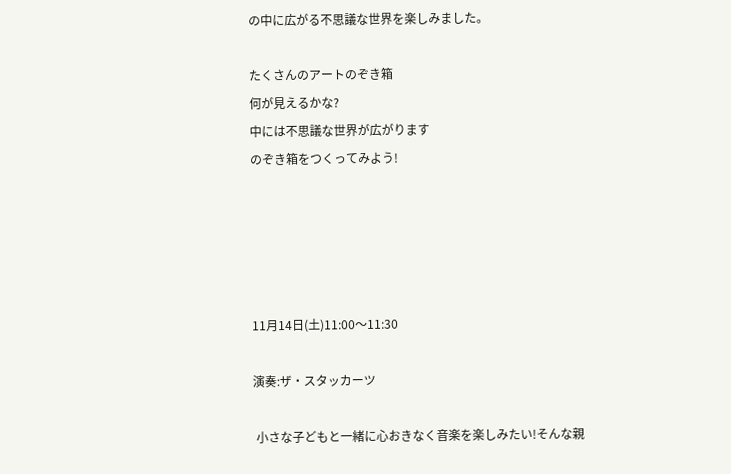の中に広がる不思議な世界を楽しみました。

たくさんのアートのぞき箱
何が見えるかな?
中には不思議な世界が広がります
のぞき箱をつくってみよう!





11月14日(土)11:00〜11:30

演奏:ザ・スタッカーツ

 小さな子どもと一緒に心おきなく音楽を楽しみたい!そんな親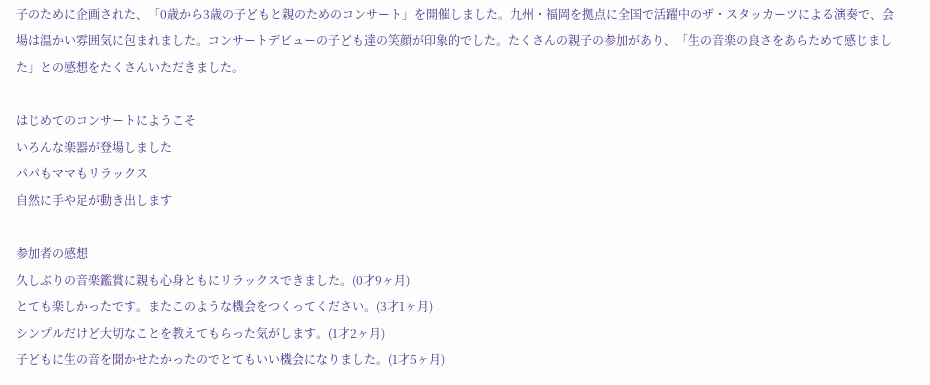子のために企画された、「0歳から3歳の子どもと親のためのコンサート」を開催しました。九州・福岡を拠点に全国で活躍中のザ・スタッカーツによる演奏で、会場は温かい雰囲気に包まれました。コンサートデビューの子ども達の笑顔が印象的でした。たくさんの親子の参加があり、「生の音楽の良さをあらためて感じました」との感想をたくさんいただきました。

はじめてのコンサートにようこそ
いろんな楽器が登場しました
パパもママもリラックス
自然に手や足が動き出します

参加者の感想
久しぶりの音楽鑑賞に親も心身ともにリラックスできました。(0才9ヶ月)
とても楽しかったです。またこのような機会をつくってください。(3才1ヶ月)
シンプルだけど大切なことを教えてもらった気がします。(1才2ヶ月)
子どもに生の音を聞かせたかったのでとてもいい機会になりました。(1才5ヶ月)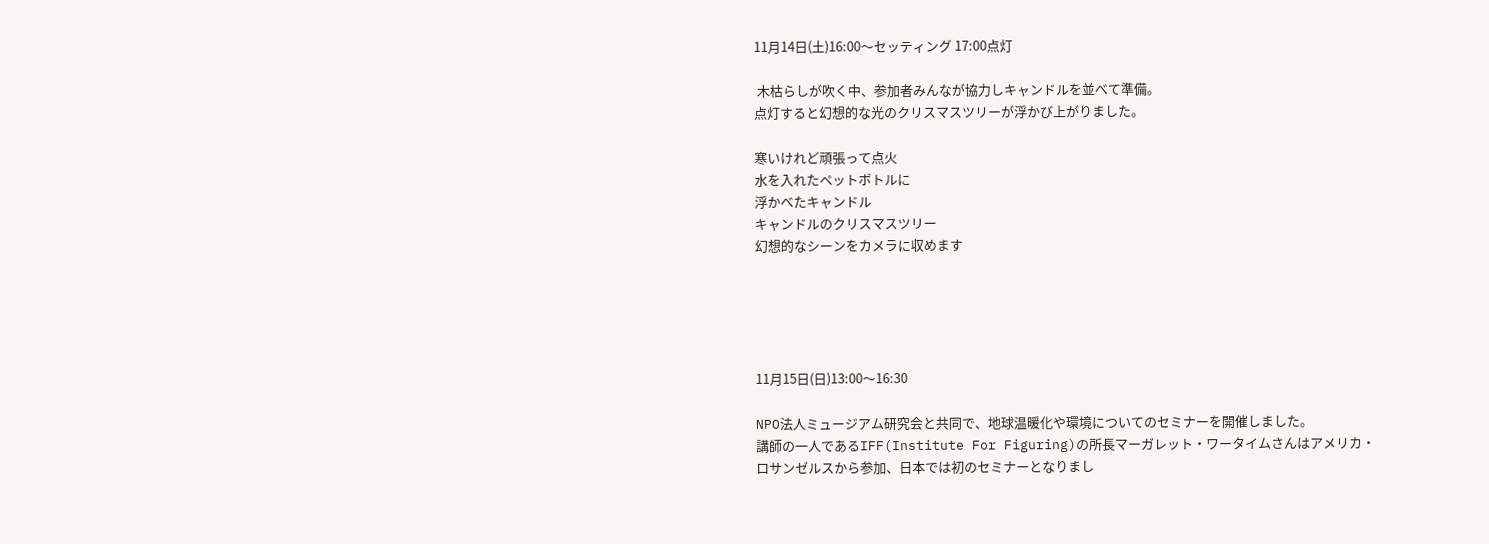11月14日(土)16:00〜セッティング 17:00点灯

 木枯らしが吹く中、参加者みんなが協力しキャンドルを並べて準備。
点灯すると幻想的な光のクリスマスツリーが浮かび上がりました。

寒いけれど頑張って点火
水を入れたペットボトルに
浮かべたキャンドル
キャンドルのクリスマスツリー
幻想的なシーンをカメラに収めます





11月15日(日)13:00〜16:30

NPO法人ミュージアム研究会と共同で、地球温暖化や環境についてのセミナーを開催しました。
講師の一人であるIFF(Institute For Figuring)の所長マーガレット・ワータイムさんはアメリカ・
ロサンゼルスから参加、日本では初のセミナーとなりまし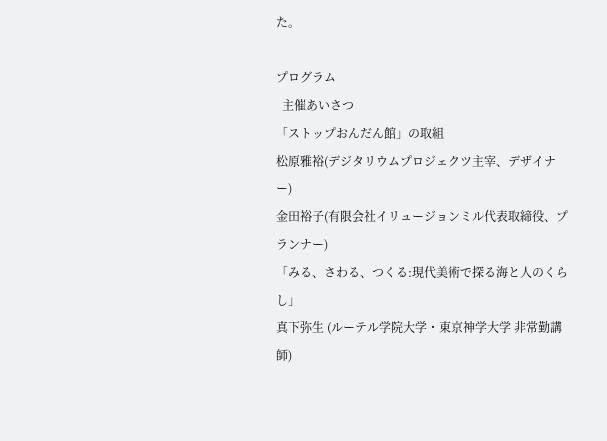た。

プログラム
  主催あいさつ
「ストップおんだん館」の取組
松原雅裕(デジタリウムプロジェクツ主宰、デザイナー)
金田裕子(有限会社イリュージョンミル代表取締役、プランナー)
「みる、さわる、つくる:現代美術で探る海と人のくらし」
真下弥生 (ルーテル学院大学・東京神学大学 非常勤講師)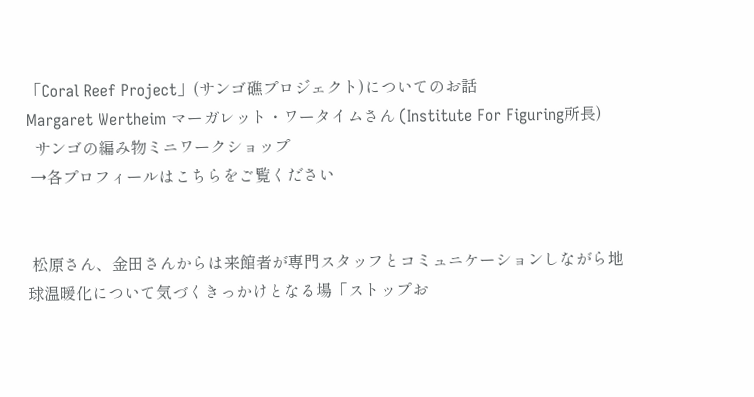「Coral Reef Project」(サンゴ礁プロジェクト)についてのお話
Margaret Wertheim マーガレット・ワータイムさん (Institute For Figuring所長)
  サンゴの編み物ミニワークショップ
 →各プロフィールはこちらをご覧ください


 松原さん、金田さんからは来館者が専門スタッフとコミュニケーションしながら地球温暖化について気づくきっかけとなる場「ストップお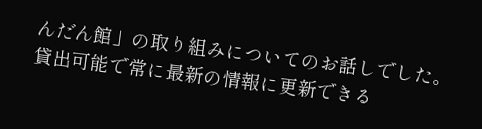んだん館」の取り組みについてのお話しでした。
貸出可能で常に最新の情報に更新できる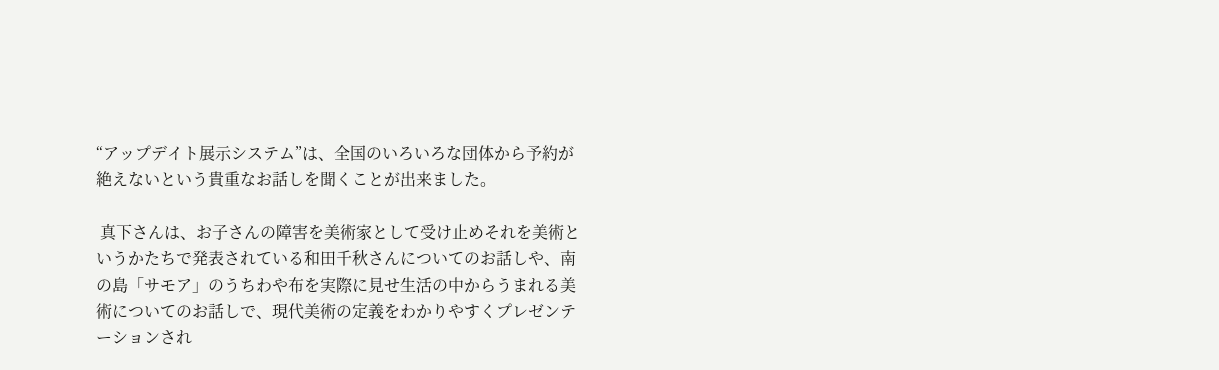“アップデイト展示システム”は、全国のいろいろな団体から予約が絶えないという貴重なお話しを聞くことが出来ました。

 真下さんは、お子さんの障害を美術家として受け止めそれを美術というかたちで発表されている和田千秋さんについてのお話しや、南の島「サモア」のうちわや布を実際に見せ生活の中からうまれる美術についてのお話しで、現代美術の定義をわかりやすくプレゼンテーションされ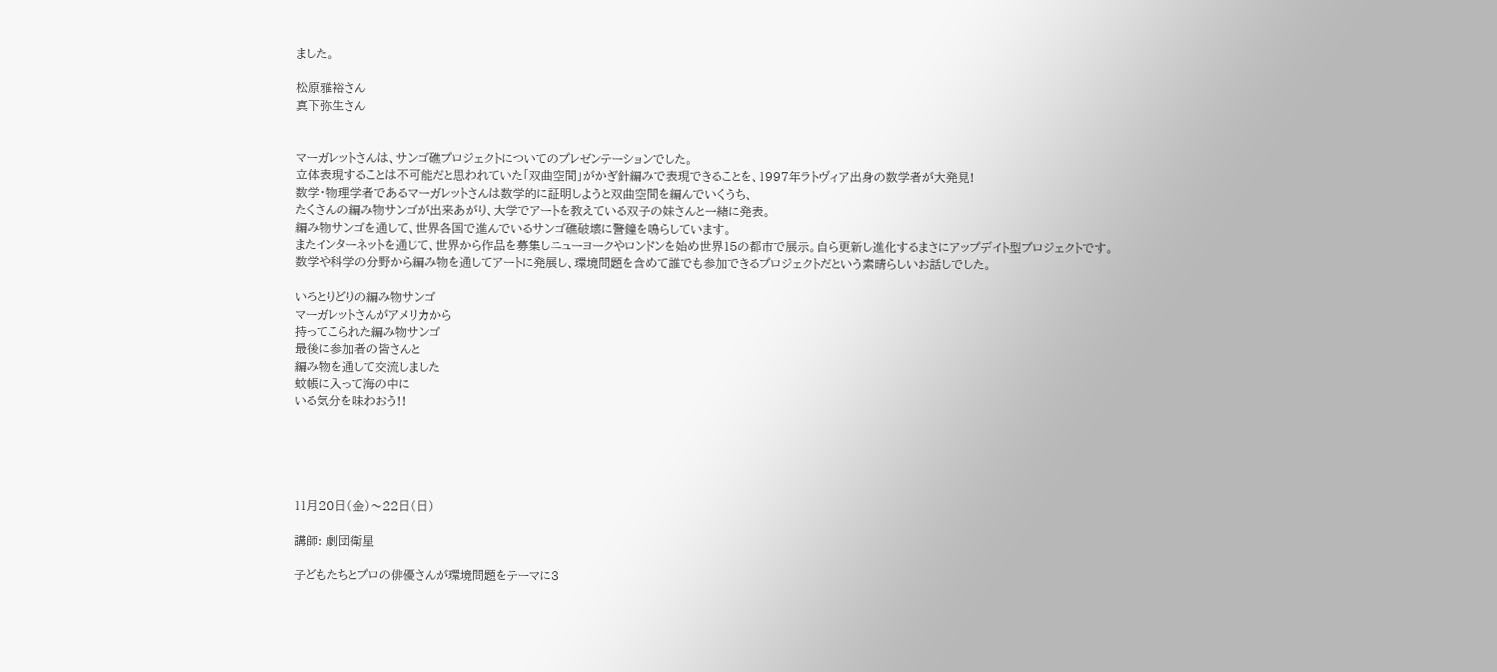ました。

松原雅裕さん
真下弥生さん


マーガレットさんは、サンゴ礁プロジェクトについてのプレゼンテーションでした。
立体表現することは不可能だと思われていた「双曲空間」がかぎ針編みで表現できることを、1997年ラトヴィア出身の数学者が大発見!
数学・物理学者であるマーガレットさんは数学的に証明しようと双曲空間を編んでいくうち、
たくさんの編み物サンゴが出来あがり、大学でアートを教えている双子の妹さんと一緒に発表。
編み物サンゴを通して、世界各国で進んでいるサンゴ礁破壊に警鐘を鳴らしています。
またインターネットを通じて、世界から作品を募集しニューヨークやロンドンを始め世界15の都市で展示。自ら更新し進化するまさにアップデイト型プロジェクトです。
数学や科学の分野から編み物を通してアートに発展し、環境問題を含めて誰でも参加できるプロジェクトだという素晴らしいお話しでした。

いろとりどりの編み物サンゴ
マーガレットさんがアメリカから
持ってこられた編み物サンゴ
最後に参加者の皆さんと
編み物を通して交流しました
蚊帳に入って海の中に
いる気分を味わおう!!





11月20日(金)〜22日(日)

講師: 劇団衛星

子どもたちとプロの俳優さんが環境問題をテーマに3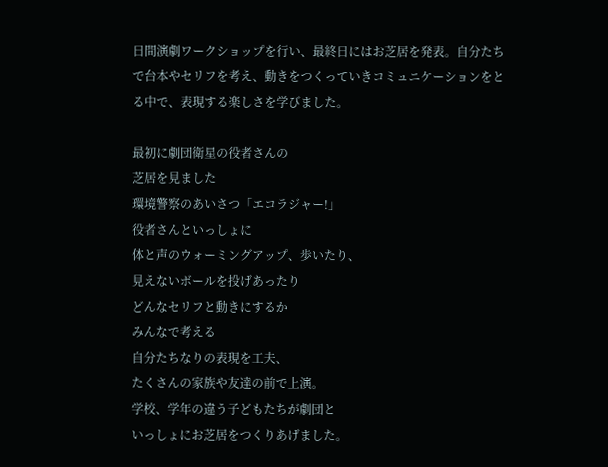日間演劇ワークショップを行い、最終日にはお芝居を発表。自分たちで台本やセリフを考え、動きをつくっていきコミュニケーションをとる中で、表現する楽しさを学びました。

最初に劇団衛星の役者さんの
芝居を見ました
環境警察のあいさつ「エコラジャー!」
役者さんといっしょに
体と声のウォーミングアップ、歩いたり、
見えないボールを投げあったり
どんなセリフと動きにするか
みんなで考える
自分たちなりの表現を工夫、
たくさんの家族や友達の前で上演。
学校、学年の違う子どもたちが劇団と
いっしょにお芝居をつくりあげました。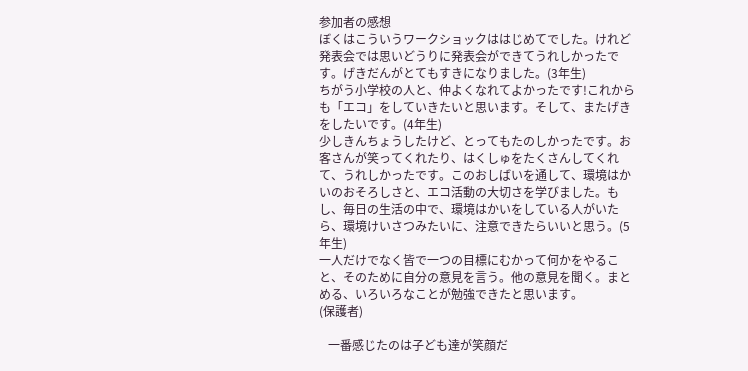参加者の感想
ぼくはこういうワークショックははじめてでした。けれど発表会では思いどうりに発表会ができてうれしかったです。げきだんがとてもすきになりました。(3年生)
ちがう小学校の人と、仲よくなれてよかったです!これからも「エコ」をしていきたいと思います。そして、またげきをしたいです。(4年生)
少しきんちょうしたけど、とってもたのしかったです。お客さんが笑ってくれたり、はくしゅをたくさんしてくれて、うれしかったです。このおしばいを通して、環境はかいのおそろしさと、エコ活動の大切さを学びました。もし、毎日の生活の中で、環境はかいをしている人がいたら、環境けいさつみたいに、注意できたらいいと思う。(5年生)
一人だけでなく皆で一つの目標にむかって何かをやること、そのために自分の意見を言う。他の意見を聞く。まとめる、いろいろなことが勉強できたと思います。
(保護者)

   一番感じたのは子ども達が笑顔だ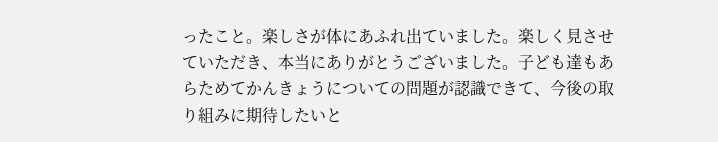ったこと。楽しさが体にあふれ出ていました。楽しく見させていただき、本当にありがとうございました。子ども達もあらためてかんきょうについての問題が認識できて、今後の取り組みに期待したいと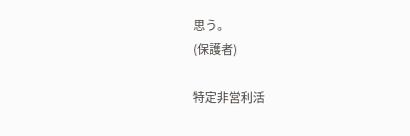思う。
(保護者)

特定非営利活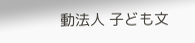動法人 子ども文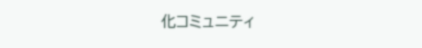化コミュニティ